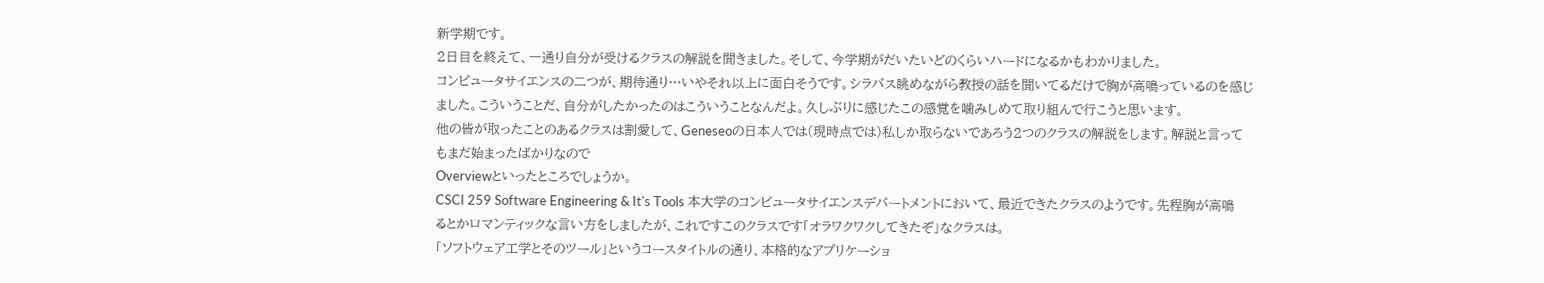新学期です。
2日目を終えて、一通り自分が受けるクラスの解説を聞きました。そして、今学期がだいたいどのくらいハードになるかもわかりました。
コンピュータサイエンスの二つが、期待通り…いやそれ以上に面白そうです。シラバス眺めながら教授の話を聞いてるだけで胸が高鳴っているのを感じました。こういうことだ、自分がしたかったのはこういうことなんだよ。久しぶりに感じたこの感覚を噛みしめて取り組んで行こうと思います。
他の皆が取ったことのあるクラスは割愛して、Geneseoの日本人では(現時点では)私しか取らないであろう2つのクラスの解説をします。解説と言ってもまだ始まったばかりなので
Overviewといったところでしょうか。
CSCI 259 Software Engineering & It's Tools 本大学のコンピュータサイエンスデパートメントにおいて、最近できたクラスのようです。先程胸が高鳴るとかロマンティックな言い方をしましたが、これですこのクラスです「オラワクワクしてきたぞ」なクラスは。
「ソフトウェア工学とそのツール」というコースタイトルの通り、本格的なアプリケーショ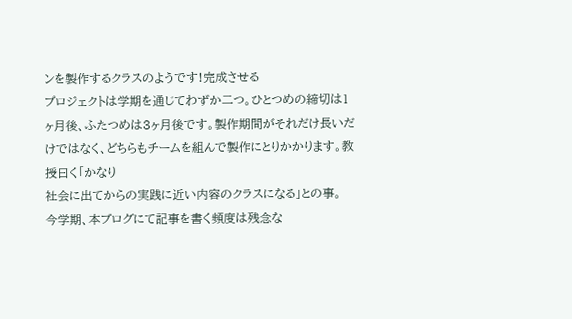ンを製作するクラスのようです!完成させる
プロジェクトは学期を通じてわずか二つ。ひとつめの締切は1ヶ月後、ふたつめは3ヶ月後です。製作期間がそれだけ長いだけではなく、どちらもチームを組んで製作にとりかかります。教授曰く「かなり
社会に出てからの実践に近い内容のクラスになる」との事。
今学期、本ブログにて記事を書く頻度は残念な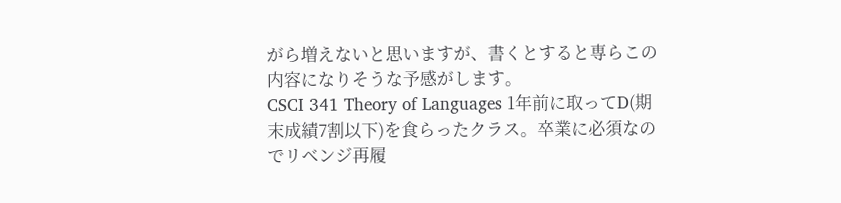がら増えないと思いますが、書くとすると専らこの内容になりそうな予感がします。
CSCI 341 Theory of Languages 1年前に取ってD(期末成績7割以下)を食らったクラス。卒業に必須なのでリベンジ再履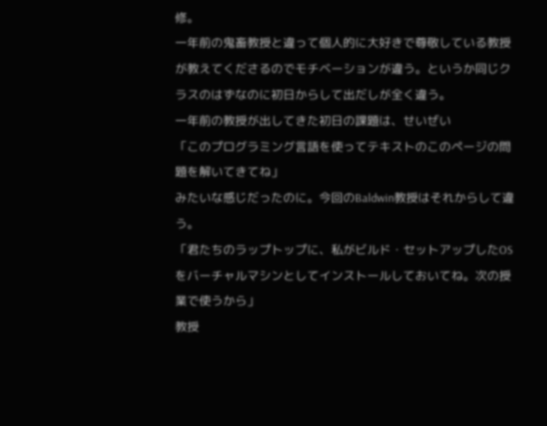修。
一年前の鬼畜教授と違って個人的に大好きで尊敬している教授が教えてくださるのでモチベーションが違う。というか同じクラスのはずなのに初日からして出だしが全く違う。
一年前の教授が出してきた初日の課題は、せいぜい
「このプログラミング言語を使ってテキストのこのページの問題を解いてきてね」
みたいな感じだったのに。今回のBaldwin教授はそれからして違う。
「君たちのラップトップに、私がビルド・セットアップしたOSをバーチャルマシンとしてインストールしておいてね。次の授業で使うから」
教授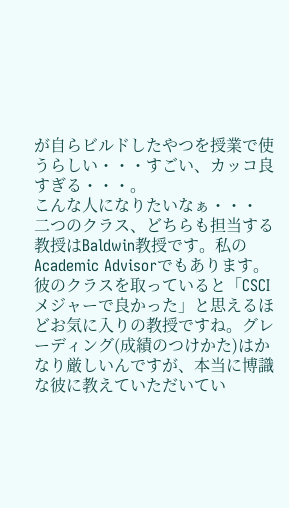が自らビルドしたやつを授業で使うらしい・・・すごい、カッコ良すぎる・・・。
こんな人になりたいなぁ・・・
二つのクラス、どちらも担当する教授はBaldwin教授です。私のAcademic Advisorでもあります。
彼のクラスを取っていると「CSCIメジャーで良かった」と思えるほどお気に入りの教授ですね。グレーディング(成績のつけかた)はかなり厳しいんですが、本当に博識な彼に教えていただいてい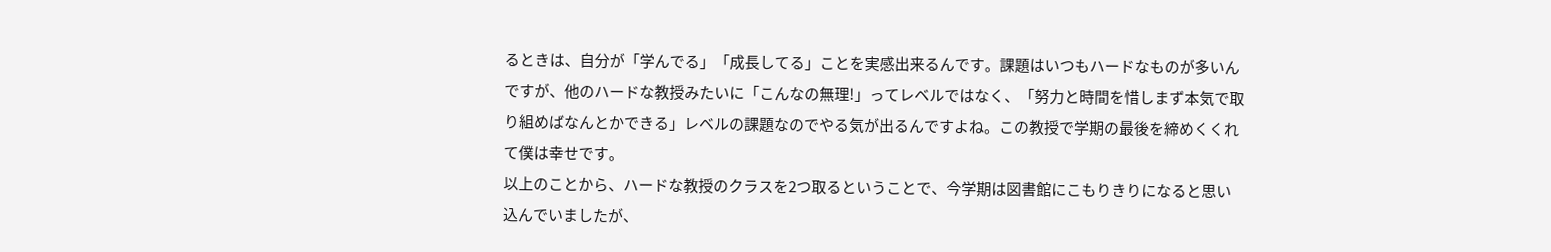るときは、自分が「学んでる」「成長してる」ことを実感出来るんです。課題はいつもハードなものが多いんですが、他のハードな教授みたいに「こんなの無理!」ってレベルではなく、「努力と時間を惜しまず本気で取り組めばなんとかできる」レベルの課題なのでやる気が出るんですよね。この教授で学期の最後を締めくくれて僕は幸せです。
以上のことから、ハードな教授のクラスを2つ取るということで、今学期は図書館にこもりきりになると思い込んでいましたが、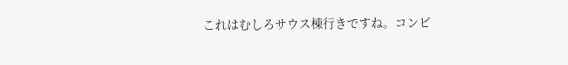これはむしろサウス棟行きですね。コンピ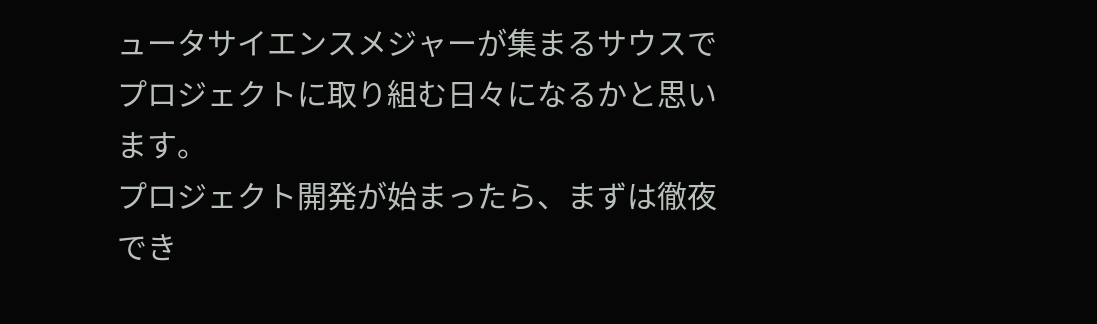ュータサイエンスメジャーが集まるサウスで
プロジェクトに取り組む日々になるかと思います。
プロジェクト開発が始まったら、まずは徹夜でき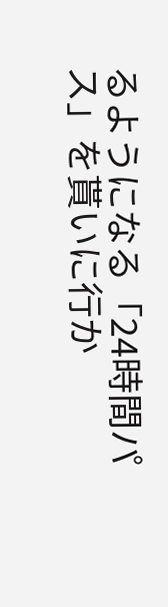るようになる「24時間パス」を貰いに行か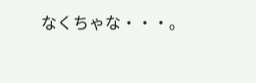なくちゃな・・・。